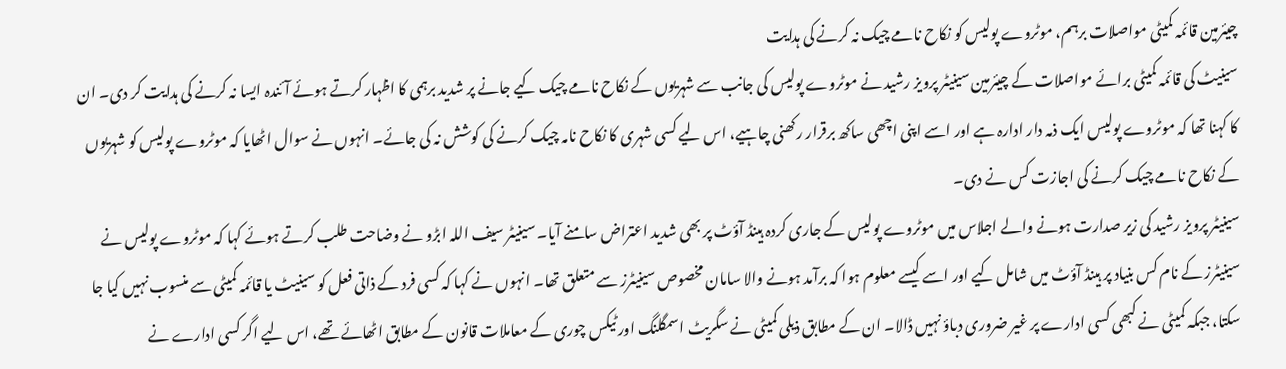چیئرمین قائمہ کمیٹی مواصلات برہم، موٹروے پولیس کو نکاح نامے چیک نہ کرنے کی ہدایت
سینیٹ کی قائمہ کمیٹی برائے مواصلات کے چیئرمین سینیٹر پرویز رشید نے موٹروے پولیس کی جانب سے شہریوں کے نکاح نامے چیک کیے جانے پر شدید برہمی کا اظہار کرتے ہوئے آئندہ ایسا نہ کرنے کی ہدایت کر دی۔ ان کا کہنا تھا کہ موٹروے پولیس ایک ذمہ دار ادارہ ہے اور اسے اپنی اچھی ساکھ برقرار رکھنی چاہیے، اس لیے کسی شہری کا نکاح نامہ چیک کرنے کی کوشش نہ کی جائے۔ انہوں نے سوال اٹھایا کہ موٹروے پولیس کو شہریوں کے نکاح نامے چیک کرنے کی اجازت کس نے دی۔
سینیٹر پرویز رشید کی زیر صدارت ہونے والے اجلاس میں موٹروے پولیس کے جاری کردہ ہینڈ آؤٹ پر بھی شدید اعتراض سامنے آیا۔ سینیٹر سیف اللہ ابڑو نے وضاحت طلب کرتے ہوئے کہا کہ موٹروے پولیس نے سینیٹرز کے نام کس بنیاد پر ہینڈ آؤٹ میں شامل کیے اور اسے کیسے معلوم ہوا کہ برآمد ہونے والا سامان مخصوص سینیٹرز سے متعلق تھا۔ انہوں نے کہا کہ کسی فرد کے ذاتی فعل کو سینیٹ یا قائمہ کمیٹی سے منسوب نہیں کیا جا سکتا، جبکہ کمیٹی نے کبھی کسی ادارے پر غیر ضروری دباؤ نہیں ڈالا۔ ان کے مطابق ذیلی کمیٹی نے سگریٹ اسمگلنگ اور ٹیکس چوری کے معاملات قانون کے مطابق اٹھائے تھے، اس لیے اگر کسی ادارے نے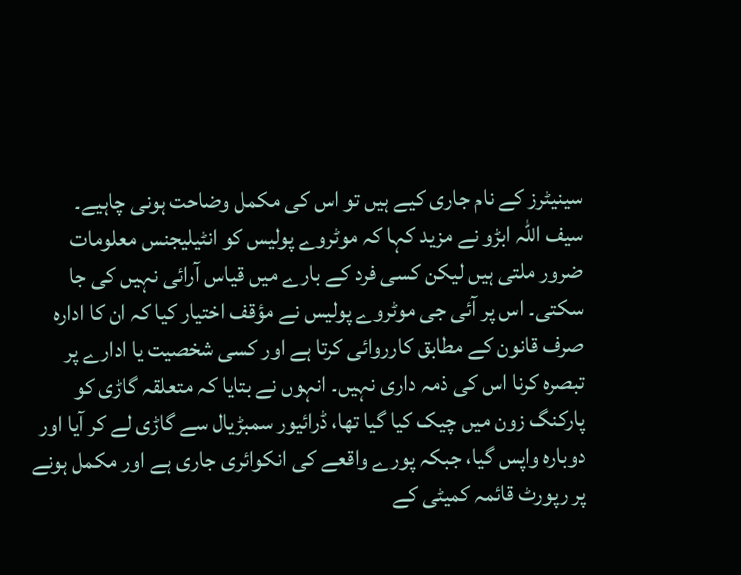سینیٹرز کے نام جاری کیے ہیں تو اس کی مکمل وضاحت ہونی چاہیے۔
سیف اللہ ابڑو نے مزید کہا کہ موٹروے پولیس کو انٹیلیجنس معلومات ضرور ملتی ہیں لیکن کسی فرد کے بارے میں قیاس آرائی نہیں کی جا سکتی۔ اس پر آئی جی موٹروے پولیس نے مؤقف اختیار کیا کہ ان کا ادارہ صرف قانون کے مطابق کارروائی کرتا ہے اور کسی شخصیت یا ادارے پر تبصرہ کرنا اس کی ذمہ داری نہیں۔ انہوں نے بتایا کہ متعلقہ گاڑی کو پارکنگ زون میں چیک کیا گیا تھا، ڈرائیور سمبڑیال سے گاڑی لے کر آیا اور دوبارہ واپس گیا، جبکہ پورے واقعے کی انکوائری جاری ہے اور مکمل ہونے پر رپورٹ قائمہ کمیٹی کے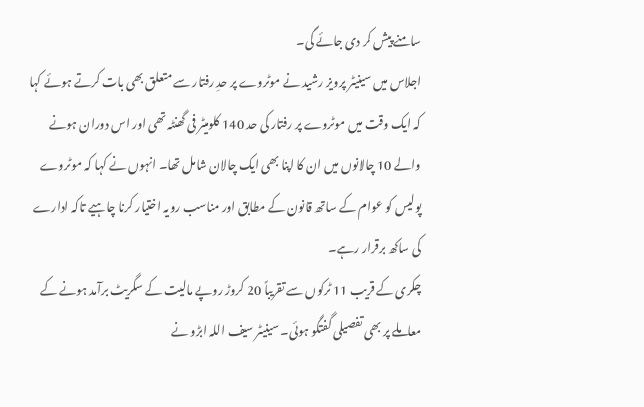سامنے پیش کر دی جائے گی۔
اجلاس میں سینیٹر پرویز رشید نے موٹروے پر حدِ رفتار سے متعلق بھی بات کرتے ہوئے کہا کہ ایک وقت میں موٹروے پر رفتار کی حد 140 کلومیٹر فی گھنٹہ تھی اور اس دوران ہونے والے 10 چالانوں میں ان کا اپنا بھی ایک چالان شامل تھا۔ انہوں نے کہا کہ موٹروے پولیس کو عوام کے ساتھ قانون کے مطابق اور مناسب رویہ اختیار کرنا چاہیے تاکہ ادارے کی ساکھ برقرار رہے۔
چکری کے قریب 11 ٹرکوں سے تقریباً 20 کروڑ روپے مالیت کے سگریٹ برآمد ہونے کے معاملے پر بھی تفصیلی گفتگو ہوئی۔ سینیٹر سیف اللہ ابڑو نے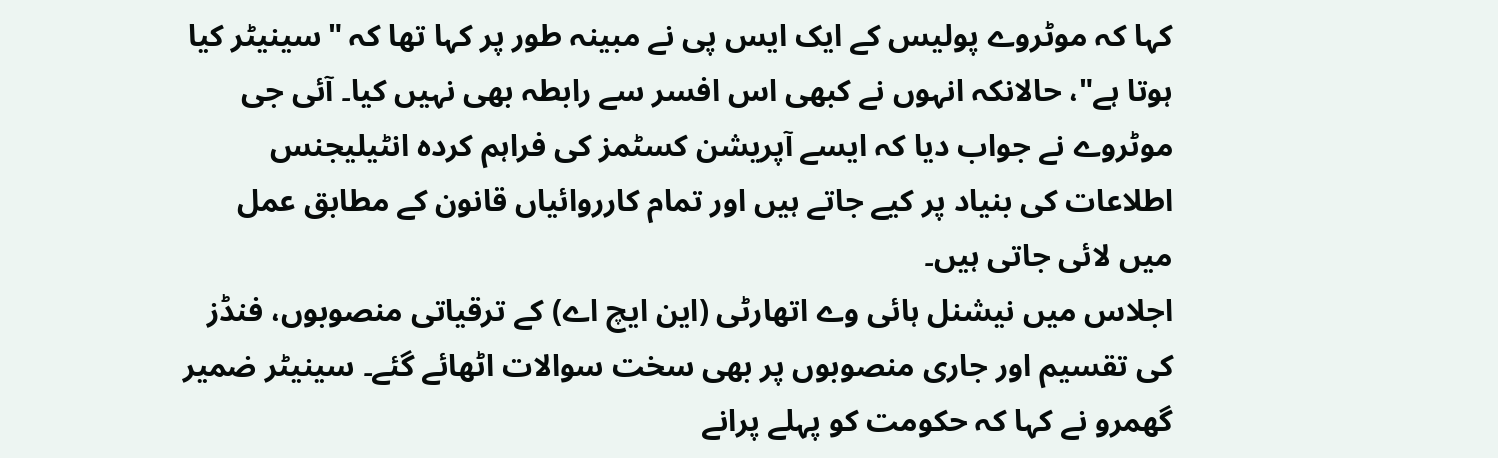کہا کہ موٹروے پولیس کے ایک ایس پی نے مبینہ طور پر کہا تھا کہ "سینیٹر کیا ہوتا ہے"، حالانکہ انہوں نے کبھی اس افسر سے رابطہ بھی نہیں کیا۔ آئی جی موٹروے نے جواب دیا کہ ایسے آپریشن کسٹمز کی فراہم کردہ انٹیلیجنس اطلاعات کی بنیاد پر کیے جاتے ہیں اور تمام کارروائیاں قانون کے مطابق عمل میں لائی جاتی ہیں۔
اجلاس میں نیشنل ہائی وے اتھارٹی (این ایچ اے) کے ترقیاتی منصوبوں، فنڈز کی تقسیم اور جاری منصوبوں پر بھی سخت سوالات اٹھائے گئے۔ سینیٹر ضمیر گھمرو نے کہا کہ حکومت کو پہلے پرانے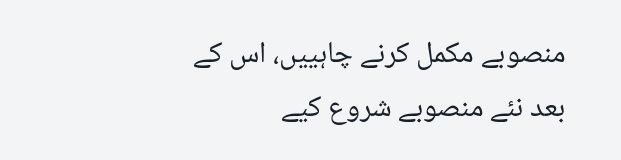منصوبے مکمل کرنے چاہییں، اس کے بعد نئے منصوبے شروع کیے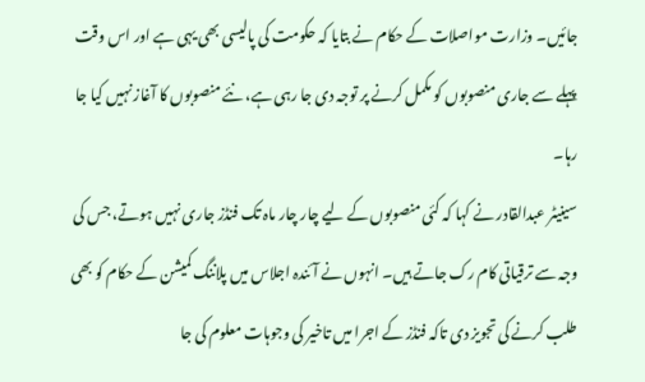جائیں۔ وزارت مواصلات کے حکام نے بتایا کہ حکومت کی پالیسی بھی یہی ہے اور اس وقت پہلے سے جاری منصوبوں کو مکمل کرنے پر توجہ دی جا رہی ہے، نئے منصوبوں کا آغاز نہیں کیا جا رہا۔
سینیٹر عبدالقادر نے کہا کہ کئی منصوبوں کے لیے چار چار ماہ تک فنڈز جاری نہیں ہوتے، جس کی وجہ سے ترقیاتی کام رک جاتے ہیں۔ انہوں نے آئندہ اجلاس میں پلاننگ کمیشن کے حکام کو بھی طلب کرنے کی تجویز دی تاکہ فنڈز کے اجرا میں تاخیر کی وجوہات معلوم کی جا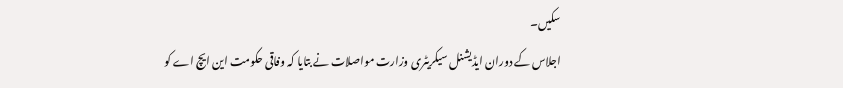سکیں۔
اجلاس کے دوران ایڈیشنل سیکریٹری وزارت مواصلات نے بتایا کہ وفاقی حکومت این ایچ اے کو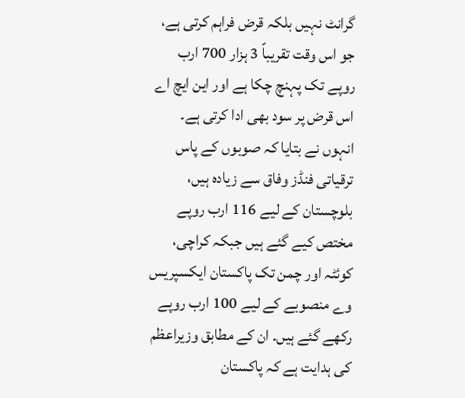گرانٹ نہیں بلکہ قرض فراہم کرتی ہے، جو اس وقت تقریباً 3 ہزار 700 ارب روپے تک پہنچ چکا ہے اور این ایچ اے اس قرض پر سود بھی ادا کرتی ہے۔ انہوں نے بتایا کہ صوبوں کے پاس ترقیاتی فنڈز وفاق سے زیادہ ہیں، بلوچستان کے لیے 116 ارب روپے مختص کیے گئے ہیں جبکہ کراچی، کوئٹہ اور چمن تک پاکستان ایکسپریس وے منصوبے کے لیے 100 ارب روپے رکھے گئے ہیں۔ ان کے مطابق وزیراعظم کی ہدایت ہے کہ پاکستان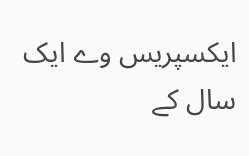ایکسپریس وے ایک سال کے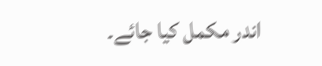اندر مکمل کیا جائے۔